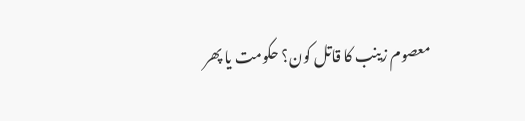معصوم زینب کا قاتل کون؟ حکومت یا پھر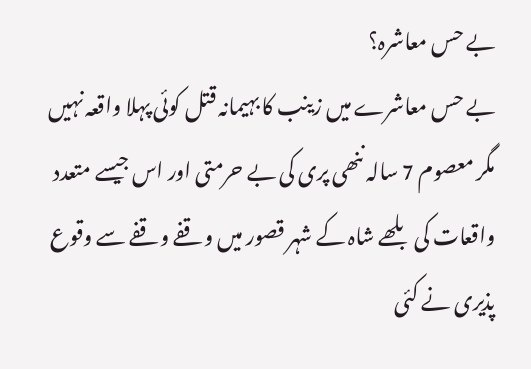بے حس معاشرہ؟
بے حس معاشرے میں زینب کا بہیمانہ قتل کوئی پہلا واقعہ نہیں مگر معصوم 7 سالہ ننھی پری کی بے حرمتی اور اس جیسے متعدد واقعات کی بلھے شاہ کے شہر قصور میں وقفے وقفے سے وقوع پذیری نے کئی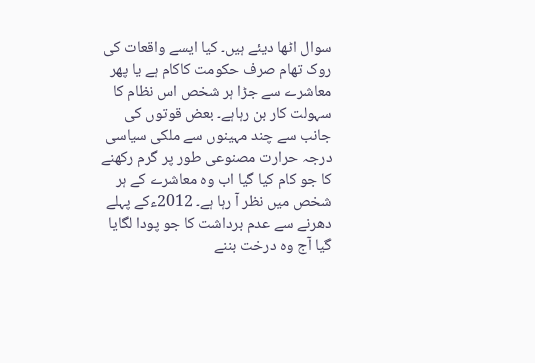سوال اٹھا دیئے ہیں۔ کیا ایسے واقعات کی روک تھام صرف حکومت کاکام ہے یا پھر معاشرے سے جڑا ہر شخص اس نظام کا سہولت کار بن رہاہے۔ بعض قوتوں کی جانب سے چند مہینوں سے ملکی سیاسی درجہ حرارت مصنوعی طور پر گرم رکھنے کا جو کام کیا گیا اب وہ معاشرے کے ہر شخص میں نظر آ رہا ہے۔ 2012ءکے پہلے دھرنے سے عدم برداشت کا جو پودا لگایا گیا آج وہ درخت بننے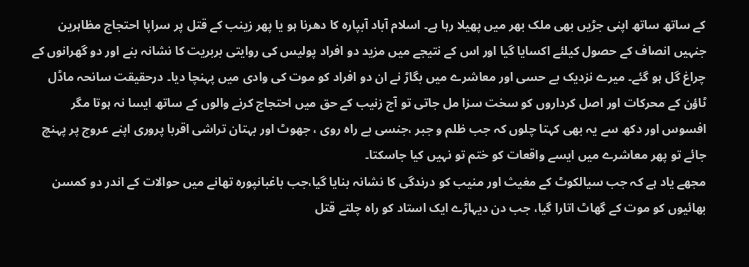کے ساتھ ساتھ اپنی جڑیں بھی ملک بھر میں پھیلا رہا ہے۔ اسلام آباد آبپارہ کا دھرنا ہو یا پھر زینب کے قتل پر سراپا احتجاج مظاہرین جنہیں انصاف کے حصول کیلئے اکسایا گیا اور اس کے نتیجے میں مزید دو افراد پولیس کی روایتی بربریت کا نشانہ بنے اور دو گھرانوں کے چراغ گل ہو گئے۔ میرے نزدیک بے حسی اور معاشرے میں بگاڑ نے ان دو افراد کو موت کی وادی میں پہنچا دیا۔ درحقیقت سانحہ ماڈل ٹاؤن کے محرکات اور اصل کرداروں کو سخت سزا مل جاتی تو آج زنیب کے حق میں احتجاج کرنے والوں کے ساتھ ایسا نہ ہوتا مگر افسوس اور دکھ سے یہ بھی کہتا چلوں کہ جب ظلم و جبر ،جنسی بے راہ روی ، جھوٹ اور بہتان تراشی اقربا پروری اپنے عروج پر پہنچ جائے تو پھر معاشرے میں ایسے واقعات کو ختم تو نہیں کیا جاسکتا۔
مجھے یاد ہے کہ جب سیالکوٹ کے مغیث اور منیب کو درندگی کا نشانہ بنایا گیا،جب باغبانپورہ تھانے میں حوالات کے اندر دو کمسن بھائیوں کو موت کے گھاٹ اتارا گیا، جب دن دیہاڑے ایک استاد کو راہ چلتے قتل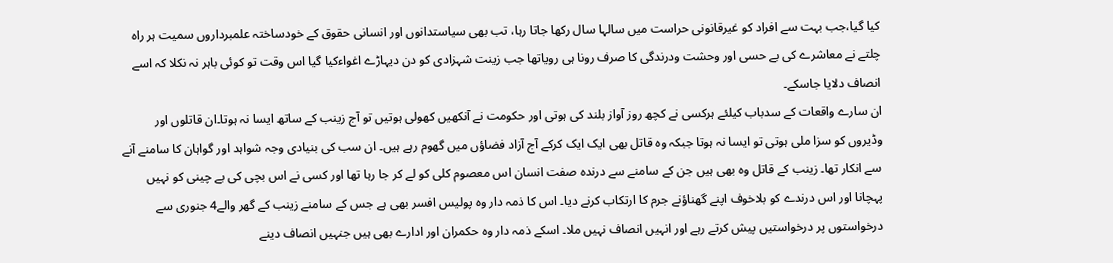کیا گیا،جب بہت سے افراد کو غیرقانونی حراست میں سالہا سال رکھا جاتا رہا، تب بھی سیاستدانوں اور انسانی حقوق کے خودساختہ علمبرداروں سمیت ہر راہ چلتے نے معاشرے کی بے حسی اور وحشت ودرندگی کا صرف رونا ہی رویاتھا جب زینت شہزادی کو دن دیہاڑے اغواءکیا گیا اس وقت تو کوئی باہر نہ نکلا کہ اسے انصاف دلایا جاسکے۔
ان سارے واقعات کے سدباب کیلئے ہرکسی نے کچھ روز آواز بلند کی ہوتی اور حکومت نے آنکھیں کھولی ہوتیں تو آج زینب کے ساتھ ایسا نہ ہوتا۔ان قاتلوں اور وڈیروں کو سزا ملی ہوتی تو ایسا نہ ہوتا جبکہ وہ قاتل بھی ایک ایک کرکے آج آزاد فضاؤں میں گھوم رہے ہیں۔ ان سب کی بنیادی وجہ شواہد اور گواہان کا سامنے آنے سے انکار تھا۔ زینب کے قاتل وہ بھی ہیں جن کے سامنے سے درندہ صفت انسان اس معصوم کلی کو لے کر جا رہا تھا اور کسی نے اس بچی کی بے چینی کو نہیں پہچانا اور اس درندے کو بلاخوف اپنے گھناؤنے جرم کا ارتکاب کرنے دیا۔ اس کا ذمہ دار وہ پولیس افسر بھی ہے جس کے سامنے زینب کے گھر والے4 جنوری سے درخواستوں پر درخواستیں پیش کرتے رہے اور انہیں انصاف نہیں ملا۔ اسکے ذمہ دار وہ حکمران اور ادارے بھی ہیں جنہیں انصاف دینے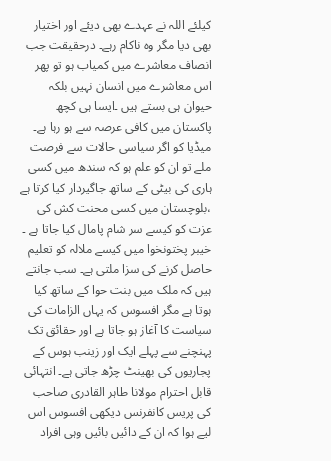کیلئے اللہ نے عہدے بھی دیئے اور اختیار بھی دیا مگر وہ ناکام رہے۔ درحقیقت جب انصاف معاشرے میں کمیاب ہو تو پھر اس معاشرے میں انسان نہیں بلکہ حیوان ہی بستے ہیں ۔ایسا ہی کچھ پاکستان میں کافی عرصہ سے ہو رہا ہے۔ میڈیا کو اگر سیاسی حالات سے فرصت ملے تو ان کو علم ہو کہ سندھ میں کسی ہاری کی بیٹی کے ساتھ جاگیردار کیا کرتا ہے ،بلوچستان میں کسی محنت کش کی عزت کو کیسے سر شام پامال کیا جاتا ہے ۔ خیبر پختونخوا میں کیسے ملالہ کو تعلیم حاصل کرنے کی سزا ملتی ہے۔ سب جانتے ہیں کہ ملک میں بنت حوا کے ساتھ کیا ہوتا ہے مگر افسوس کہ یہاں الزامات کی سیاست کا آغاز ہو جاتا ہے اور حقائق تک پہنچنے سے پہلے ایک اور زینب ہوس کے پجاریوں کی بھینٹ چڑھ جاتی ہے۔ انتہائی قابل احترام مولانا طاہر القادری صاحب کی پریس کانفرنس دیکھی افسوس اس لیے ہوا کہ ان کے دائیں بائیں وہی افراد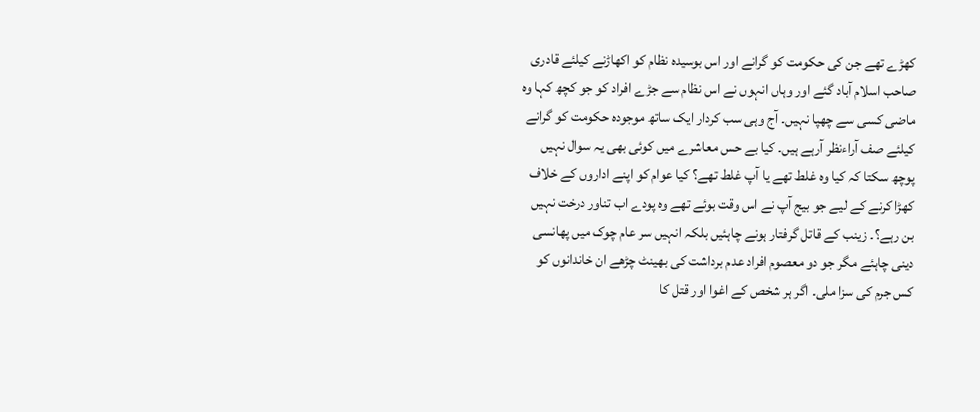کھڑے تھے جن کی حکومت کو گرانے اور اس بوسیدہ نظام کو اکھاڑنے کیلئے قادری صاحب اسلام آباد گئے اور وہاں انہوں نے اس نظام سے جڑے افراد کو جو کچھ کہا وہ ماضی کسی سے چھپا نہیں۔ آج وہی سب کردار ایک ساتھ موجودہ حکومت کو گرانے کیلئے صف آراءنظر آرہے ہیں۔ کیا بے حس معاشرے میں کوئی بھی یہ سوال نہیں پوچھ سکتا کہ کیا وہ غلط تھے یا آپ غلط تھے؟ کیا عوام کو اپنے اداروں کے خلاف کھڑا کرنے کے لیے جو بیج آپ نے اس وقت بوئے تھے وہ پودے اب تناور درخت نہیں بن رہے؟۔ زینب کے قاتل گرفتار ہونے چاہئیں بلکہ انہیں سر عام چوک میں پھانسی دینی چاہئے مگر جو دو معصوم افراد عدم برداشت کی بھینٹ چڑھے ان خاندانوں کو کس جرم کی سزا ملی۔ اگر ہر شخص کے اغوا اور قتل کا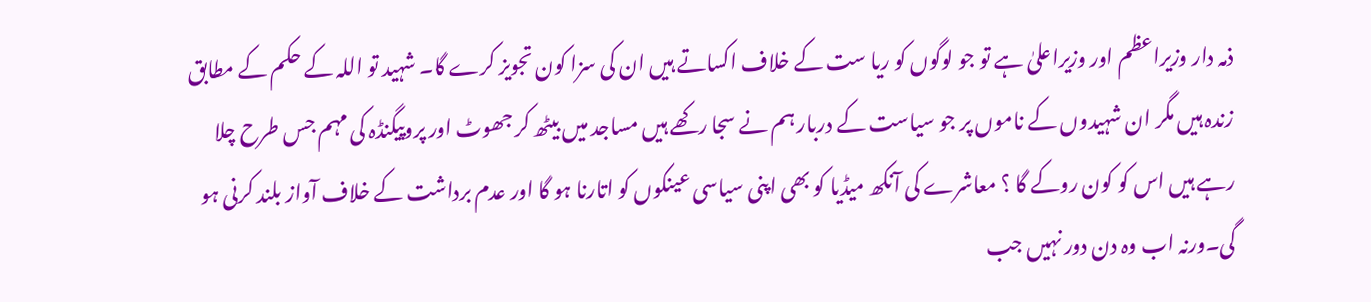ذمہ دار وزیراعظم اور وزیراعلیٰ ہے تو جو لوگوں کو ریا ست کے خلاف اکساتے ہیں ان کی سزا کون تجویز کرے گا۔ شہید تو اللہ کے حکم کے مطابق زندہ ہیں مگر ان شہیدوں کے ناموں پر جو سیاست کے دربار ہم نے سجا رکھے ہیں مساجد میں بیٹھ کر جھوٹ اور پروپیگنڈہ کی مہم جس طرح چلا رہے ہیں اس کو کون روکے گا ؟ معاشرے کی آنکھ میڈیا کو بھی اپنی سیاسی عینکوں کو اتارنا ہو گا اور عدم برداشت کے خلاف آواز بلند کرنی ہو گی۔ورنہ اب وہ دن دور نہیں جب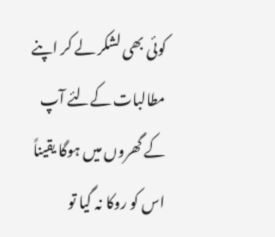کوئی بھی لشکر لے کر اپنے مطالبات کےلئے آپ کے گھروں میں ہوگا یقیناً اس کو روکا نہ گیا تو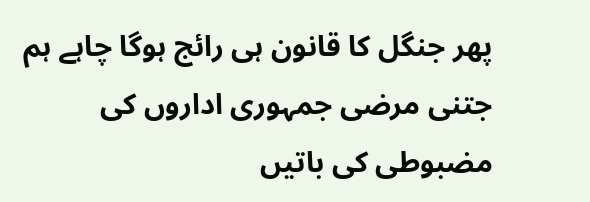پھر جنگل کا قانون ہی رائج ہوگا چاہے ہم جتنی مرضی جمہوری اداروں کی مضبوطی کی باتیں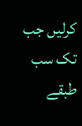کرلیں جب تک سب طبقے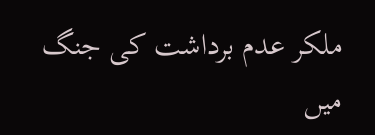ملکر عدم برداشت کی جنگ میں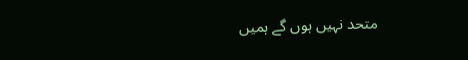متحد نہیں ہوں گے ہمیں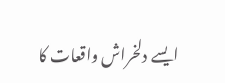ایسے دلخراش واقعات کا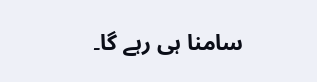سامنا ہی رہے گا۔